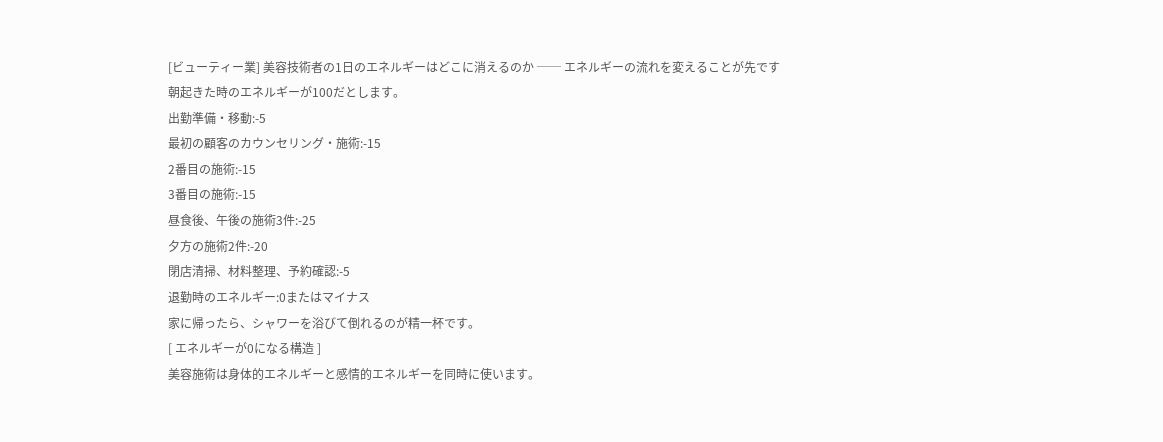[ビューティー業] 美容技術者の1日のエネルギーはどこに消えるのか ── エネルギーの流れを変えることが先です
朝起きた時のエネルギーが100だとします。
出勤準備・移動:-5
最初の顧客のカウンセリング・施術:-15
2番目の施術:-15
3番目の施術:-15
昼食後、午後の施術3件:-25
夕方の施術2件:-20
閉店清掃、材料整理、予約確認:-5
退勤時のエネルギー:0またはマイナス
家に帰ったら、シャワーを浴びて倒れるのが精一杯です。
[ エネルギーが0になる構造 ]
美容施術は身体的エネルギーと感情的エネルギーを同時に使います。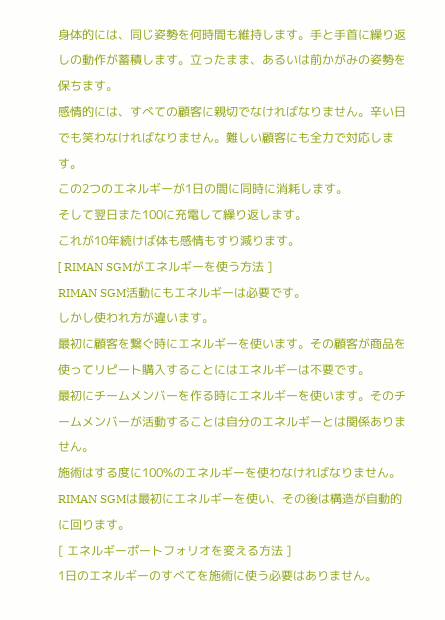身体的には、同じ姿勢を何時間も維持します。手と手首に繰り返しの動作が蓄積します。立ったまま、あるいは前かがみの姿勢を保ちます。
感情的には、すべての顧客に親切でなければなりません。辛い日でも笑わなければなりません。難しい顧客にも全力で対応します。
この2つのエネルギーが1日の間に同時に消耗します。
そして翌日また100に充電して繰り返します。
これが10年続けば体も感情もすり減ります。
[ RIMAN SGMがエネルギーを使う方法 ]
RIMAN SGM活動にもエネルギーは必要です。
しかし使われ方が違います。
最初に顧客を繋ぐ時にエネルギーを使います。その顧客が商品を使ってリピート購入することにはエネルギーは不要です。
最初にチームメンバーを作る時にエネルギーを使います。そのチームメンバーが活動することは自分のエネルギーとは関係ありません。
施術はする度に100%のエネルギーを使わなければなりません。RIMAN SGMは最初にエネルギーを使い、その後は構造が自動的に回ります。
[ エネルギーポートフォリオを変える方法 ]
1日のエネルギーのすべてを施術に使う必要はありません。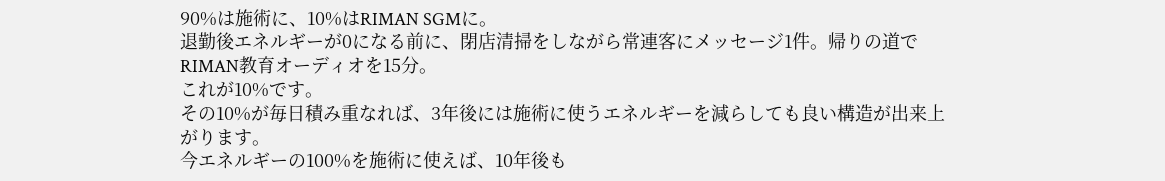90%は施術に、10%はRIMAN SGMに。
退勤後エネルギーが0になる前に、閉店清掃をしながら常連客にメッセージ1件。帰りの道でRIMAN教育オーディオを15分。
これが10%です。
その10%が毎日積み重なれば、3年後には施術に使うエネルギーを減らしても良い構造が出来上がります。
今エネルギーの100%を施術に使えば、10年後も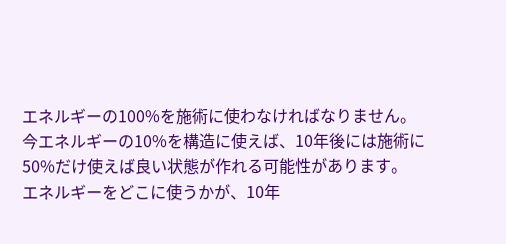エネルギーの100%を施術に使わなければなりません。
今エネルギーの10%を構造に使えば、10年後には施術に50%だけ使えば良い状態が作れる可能性があります。
エネルギーをどこに使うかが、10年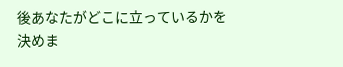後あなたがどこに立っているかを決めま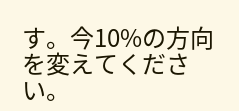す。今10%の方向を変えてください。